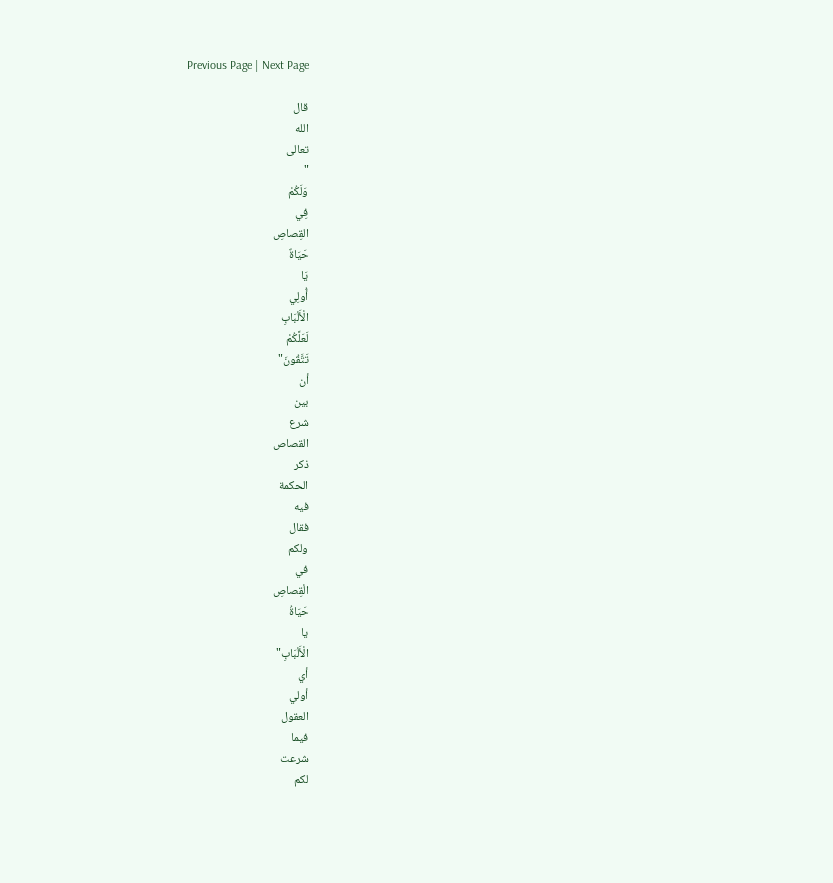Previous Page | Next Page

قال
الله
تعالى
"
وَلَكُمْ
فِي
القِصاصِ
حَيَاةٌ
يَا
أُولِي
الْأَلْبَابِ
لَعَلَّكُمْ
تَتَّقُونَ"
أن
بين
شرع
القصاص
ذكر
الحكمة
فيه
فقال
ولكم
في
الْقِصاصِ
حَيَاةُ
يا
الْأَلْبَابِ"
أي
أولي
العقول
فيما
شرعت
لكم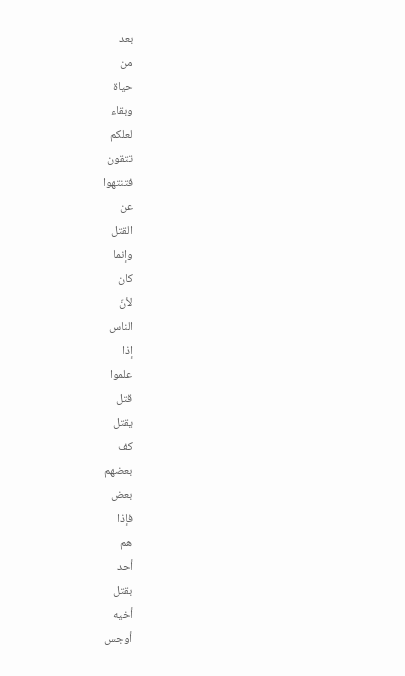بعد
من
حياة
وبقاء
لعلكم
تتقون
فتنتهوا
عن
القتل
وإنما
كان
لأنّ
الناس
إذا
علموا
قتل
يقتل
كف
بعضهم
بعض
فإذا
هم
أحد
بقتل
أخيه
أوجس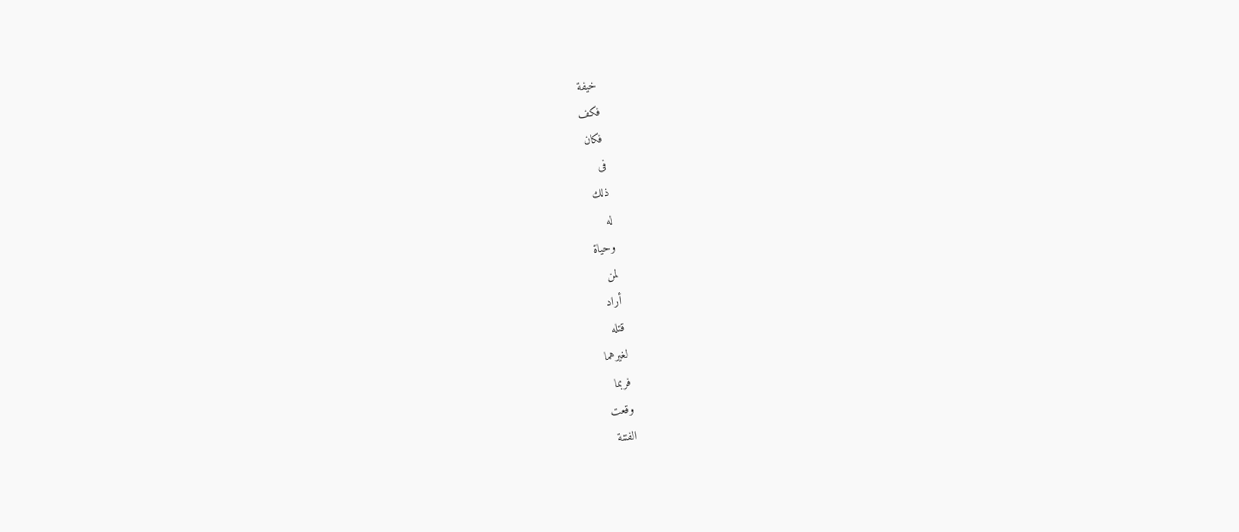خيفة
فكف
فكان
فى
ذلك
له
وحياة
لمن
أراد
قتله
لغيرهما
فربما
وقعت
الفتنة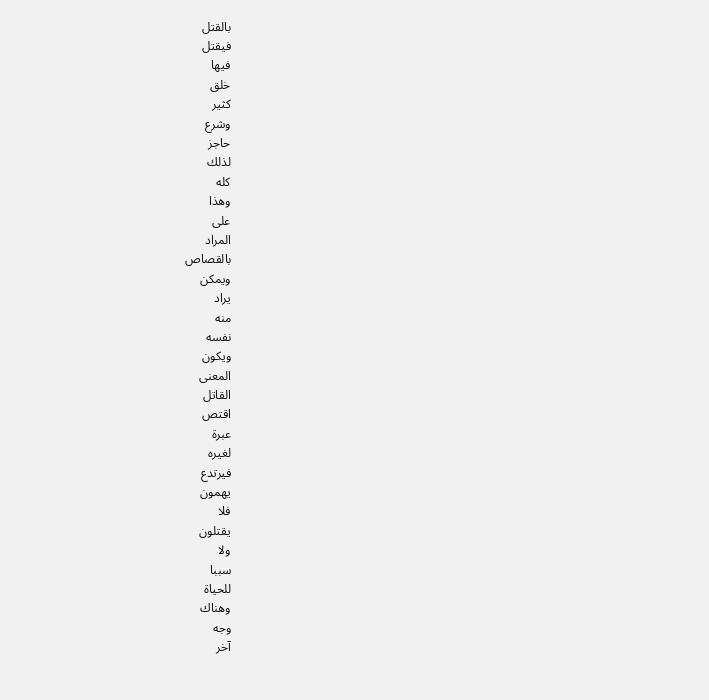بالقتل
فيقتل
فيها
خلق
كثير
وشرع
حاجز
لذلك
كله
وهذا
على
المراد
بالقصاص
ويمكن
يراد
منه
نفسه
ويكون
المعنى
القاتل
اقتص
عبرة
لغيره
فيرتدع
يهمون
فلا
يقتلون
ولا
سببا
للحياة
وهناك
وجه
آخر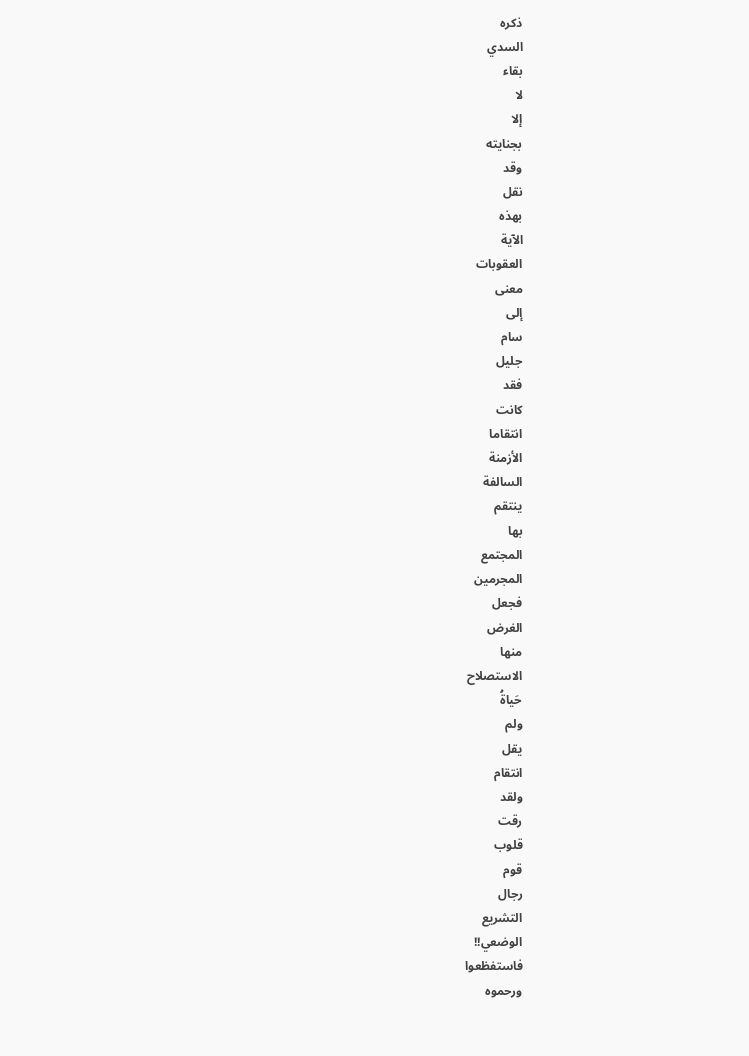ذكره
السدي
بقاء
لا
إلا
بجنايته
وقد
نقل
بهذه
الآية
العقوبات
معنى
إلى
سام
جليل
فقد
كانت
انتقاما
الأزمنة
السالفة
ينتقم
بها
المجتمع
المجرمين
فجعل
الغرض
منها
الاستصلاح
حَياةُ
ولم
يقل
انتقام
ولقد
رقت
قلوب
قوم
رجال
التشريع
الوضعي!!
فاستفظعوا
ورحموه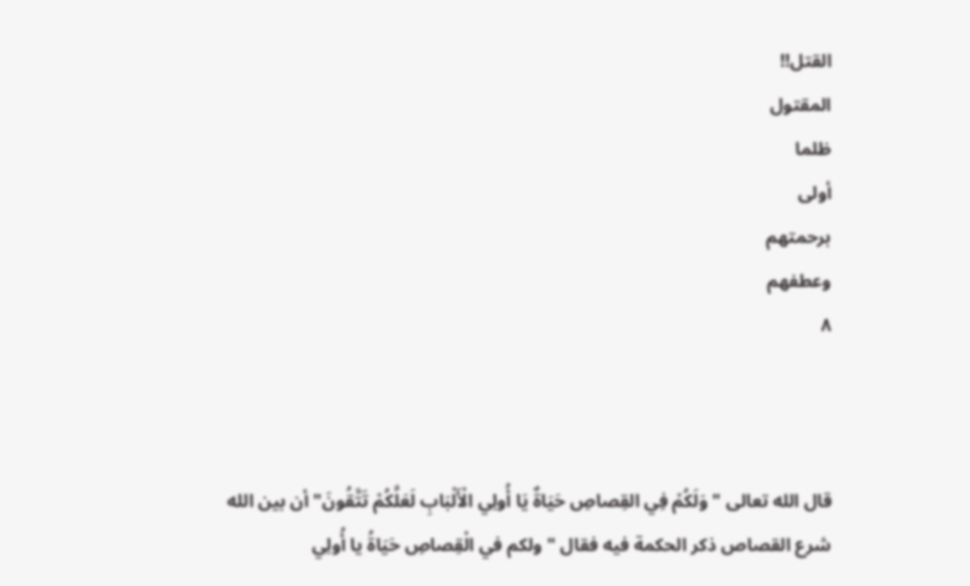القتل!!
المقتول
ظلما
أولى
برحمتهم
وعطفهم
۸



قال الله تعالى " وَلَكُمْ فِي القِصاصِ حَيَاةٌ يَا أُولِي الْأَلْبَابِ لَعَلَّكُمْ تَتَّقُونَ" أن بين الله شرع القصاص ذكر الحكمة فيه فقال " ولكم في الْقِصاصِ حَيَاةُ يا أُولِي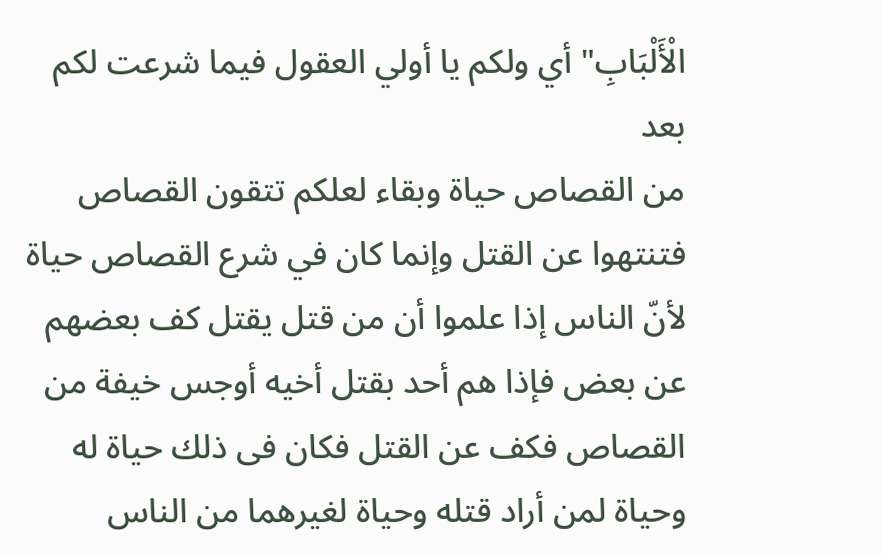الْأَلْبَابِ" أي ولكم يا أولي العقول فيما شرعت لكم
بعد
من القصاص حياة وبقاء لعلكم تتقون القصاص فتنتهوا عن القتل وإنما كان في شرع القصاص حياة لأنّ الناس إذا علموا أن من قتل يقتل كف بعضهم عن بعض فإذا هم أحد بقتل أخيه أوجس خيفة من القصاص فكف عن القتل فكان فى ذلك حياة له وحياة لمن أراد قتله وحياة لغيرهما من الناس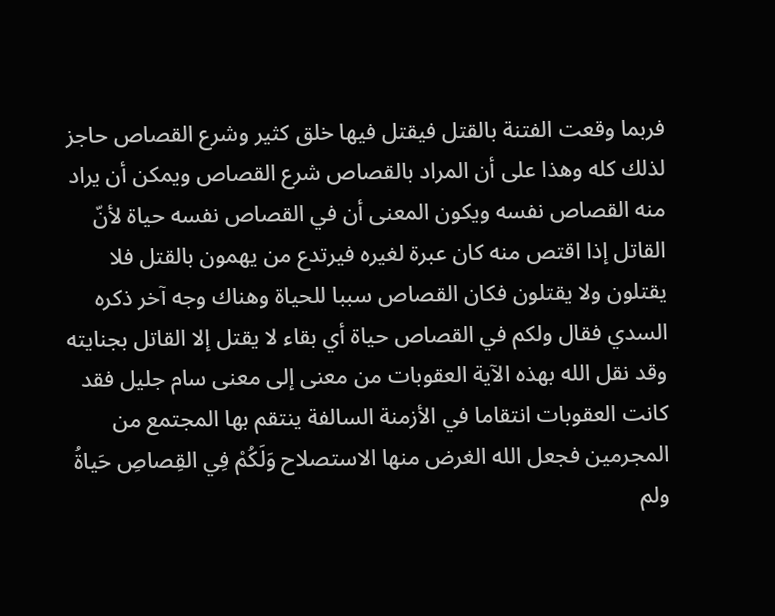فربما وقعت الفتنة بالقتل فيقتل فيها خلق كثير وشرع القصاص حاجز لذلك كله وهذا على أن المراد بالقصاص شرع القصاص ويمكن أن يراد منه القصاص نفسه ويكون المعنى أن في القصاص نفسه حياة لأنّ القاتل إذا اقتص منه كان عبرة لغيره فيرتدع من يهمون بالقتل فلا يقتلون ولا يقتلون فكان القصاص سببا للحياة وهناك وجه آخر ذكره السدي فقال ولكم في القصاص حياة أي بقاء لا يقتل إلا القاتل بجنايته وقد نقل الله بهذه الآية العقوبات من معنى إلى معنى سام جليل فقد كانت العقوبات انتقاما في الأزمنة السالفة ينتقم بها المجتمع من المجرمين فجعل الله الغرض منها الاستصلاح وَلَكُمْ فِي القِصاصِ حَياةُ ولم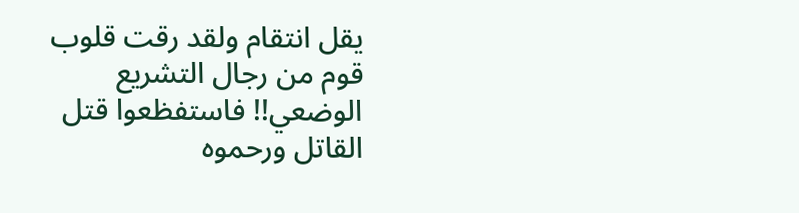يقل انتقام ولقد رقت قلوب قوم من رجال التشريع الوضعي!! فاستفظعوا قتل القاتل ورحموه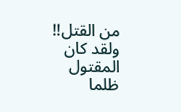من القتل!! ولقد كان المقتول ظلما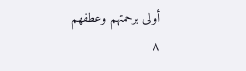أولى برحمتهم وعطفهم
۸